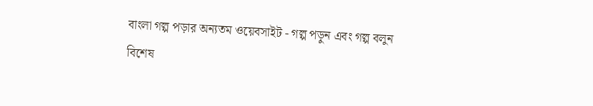বাংলা গল্প পড়ার অন্যতম ওয়েবসাইট - গল্প পড়ুন এবং গল্প বলুন
বিশেষ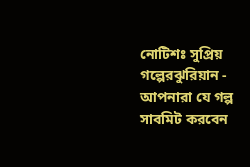নোটিশঃ সুপ্রিয় গল্পেরঝুরিয়ান - আপনারা যে গল্প সাবমিট করবেন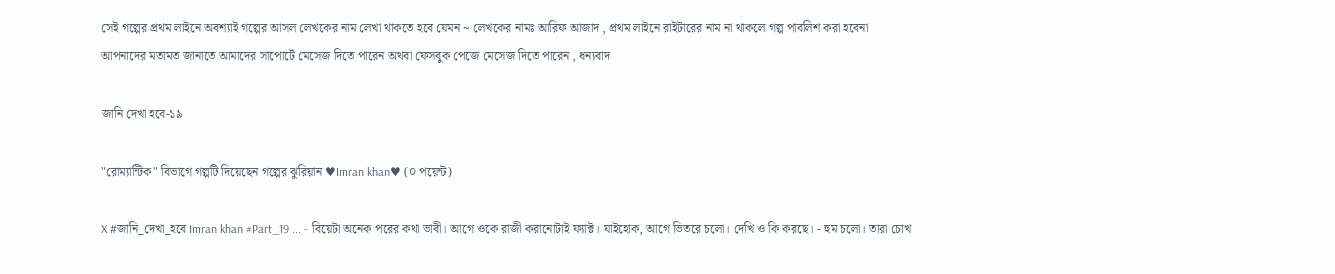সেই গল্পের প্রথম লাইনে অবশ্যাই গল্পের আসল লেখকের নাম লেখা থাকতে হবে যেমন ~ লেখকের নামঃ আরিফ আজাদ , প্রথম লাইনে রাইটারের নাম না থাকলে গল্প পাবলিশ করা হবেনা
আপনাদের মতামত জানাতে আমাদের সাপোর্টে মেসেজ দিতে পারেন অথবা ফেসবুক পেজে মেসেজ দিতে পারেন , ধন্যবাদ

জানি দেখা হবে-১৯

"রোম্যান্টিক" বিভাগে গল্পটি দিয়েছেন গল্পের ঝুরিয়ান ♥Imran khan♥ (০ পয়েন্ট)

X #জানি_দেখা_হবে Imran khan #Part_19 ... - বিয়েটা অনেক পরের কথা ভাবী। আগে ওকে রাজী করানোটাই ফ্যাক্ট। যাইহোক, আগে ভিতরে চলো। দেখি ও কি করছে। - হুম চলো। তারা চোখ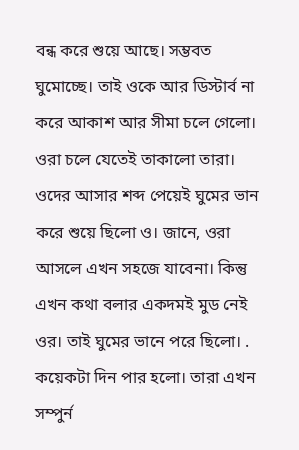বন্ধ করে শুয়ে আছে। সম্ভবত ঘুমোচ্ছে। তাই ওকে আর ডিস্টার্ব না করে আকাশ আর সীমা চলে গেলো। ওরা চলে যেতেই তাকালো তারা। ওদের আসার শব্দ পেয়েই ঘুমের ভান করে শুয়ে ছিলো ও। জানে, ওরা আসলে এখন সহজে যাবেনা। কিন্তু এখন কথা বলার একদমই মুড নেই ওর। তাই ঘুমের ভানে পরে ছিলো। . কয়েকটা দিন পার হলো। তারা এখন সম্পুর্ন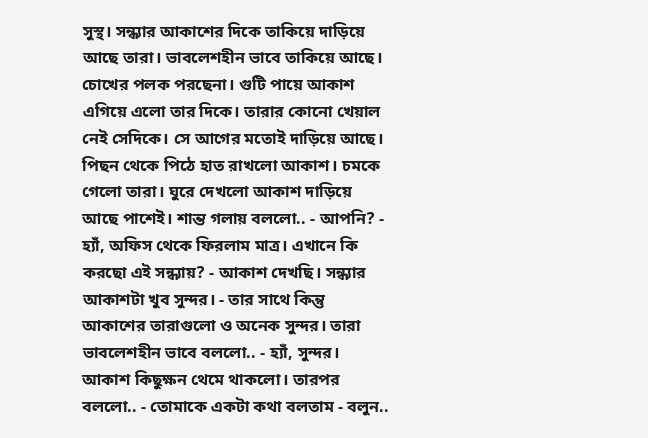সুস্থ। সন্ধ্যার আকাশের দিকে তাকিয়ে দাড়িয়ে আছে তারা। ভাবলেশহীন ভাবে তাকিয়ে আছে। চোখের পলক পরছেনা। গুটি পায়ে আকাশ এগিয়ে এলো তার দিকে। তারার কোনো খেয়াল নেই সেদিকে। সে আগের মতোই দাড়িয়ে আছে। পিছন থেকে পিঠে হাত রাখলো আকাশ। চমকে গেলো তারা। ঘুরে দেখলো আকাশ দাড়িয়ে আছে পাশেই। শান্ত গলায় বললো.. - আপনি? - হ্যাঁ, অফিস থেকে ফিরলাম মাত্র। এখানে কি করছো এই সন্ধ্যায়? - আকাশ দেখছি। সন্ধ্যার আকাশটা খুব সুন্দর। - তার সাথে কিন্তু আকাশের তারাগুলো ও অনেক সুন্দর। তারা ভাবলেশহীন ভাবে বললো.. - হ্যাঁ, সুন্দর। আকাশ কিছুক্ষন থেমে থাকলো। তারপর বললো.. - তোমাকে একটা কথা বলতাম - বলুন..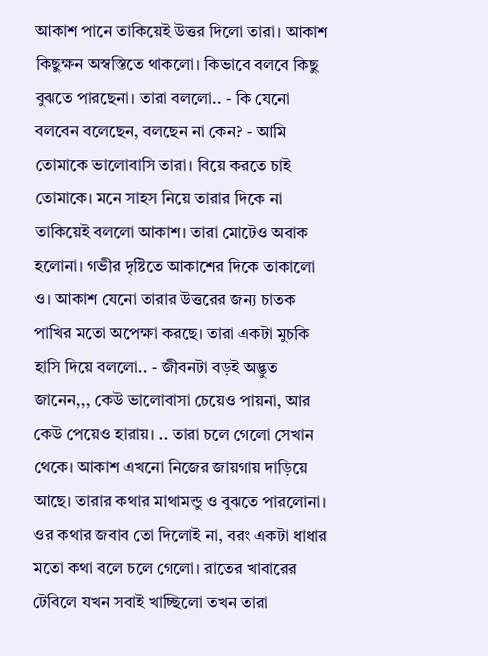আকাশ পানে তাকিয়েই উত্তর দিলো তারা। আকাশ কিছুক্ষন অস্বস্তিতে থাকলো। কিভাবে বলবে কিছু বুঝতে পারছেনা। তারা বললো.. - কি যেনো বলবেন বলেছেন, বলছেন না কেন? - আমি তোমাকে ভালোবাসি তারা। বিয়ে করতে চাই তোমাকে। মনে সাহস নিয়ে তারার দিকে না তাকিয়েই বললো আকাশ। তারা মোটেও অবাক হলোনা। গভীর দৃষ্টিতে আকাশের দিকে তাকালো ও। আকাশ যেনো তারার উত্তরের জন্য চাতক পাখির মতো অপেক্ষা করছে। তারা একটা মুচকি হাসি দিয়ে বললো.. - জীবনটা বড়ই অদ্ভুত জানেন,,, কেউ ভালোবাসা চেয়েও পায়না, আর কেউ পেয়েও হারায়। .. তারা চলে গেলো সেখান থেকে। আকাশ এখনো নিজের জায়গায় দাড়িয়ে আছে। তারার কথার মাথামন্ডু ও বুঝতে পারলোনা। ওর কথার জবাব তো দিলোই না, বরং একটা ধাধার মতো কথা বলে চলে গেলো। রাতের খাবারের টেবিলে যখন সবাই খাচ্ছিলো তখন তারা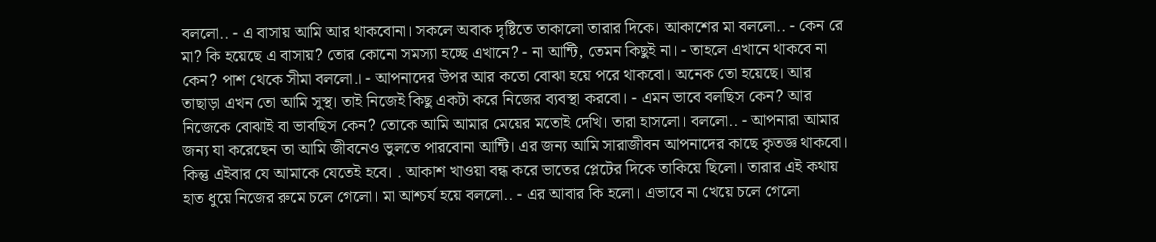বললো.. - এ বাসায় আমি আর থাকবোনা। সকলে অবাক দৃষ্টিতে তাকালো তারার দিকে। আকাশের মা বললো.. - কেন রে মা? কি হয়েছে এ বাসায়? তোর কোনো সমস্যা হচ্ছে এখানে? - না আন্টি, তেমন কিছুই না। - তাহলে এখানে থাকবে না কেন? পাশ থেকে সীমা বললো.। - আপনাদের উপর আর কতো বোঝা হয়ে পরে থাকবো। অনেক তো হয়েছে। আর তাছাড়া এখন তো আমি সুস্থ। তাই নিজেই কিছু একটা করে নিজের ব্যবস্থা করবো। - এমন ভাবে বলছিস কেন? আর নিজেকে বোঝাই বা ভাবছিস কেন? তোকে আমি আমার মেয়ের মতোই দেখি। তারা হাসলো। বললো.. - আপনারা আমার জন্য যা করেছেন তা আমি জীবনেও ভুলতে পারবোনা আন্টি। এর জন্য আমি সারাজীবন আপনাদের কাছে কৃতজ্ঞ থাকবো। কিন্তু এইবার যে আমাকে যেতেই হবে। . আকাশ খাওয়া বন্ধ করে ভাতের প্লেটের দিকে তাকিয়ে ছিলো। তারার এই কথায় হাত ধুয়ে নিজের রুমে চলে গেলো। মা আশ্চর্য হয়ে বললো.. - এর আবার কি হলো। এভাবে না খেয়ে চলে গেলো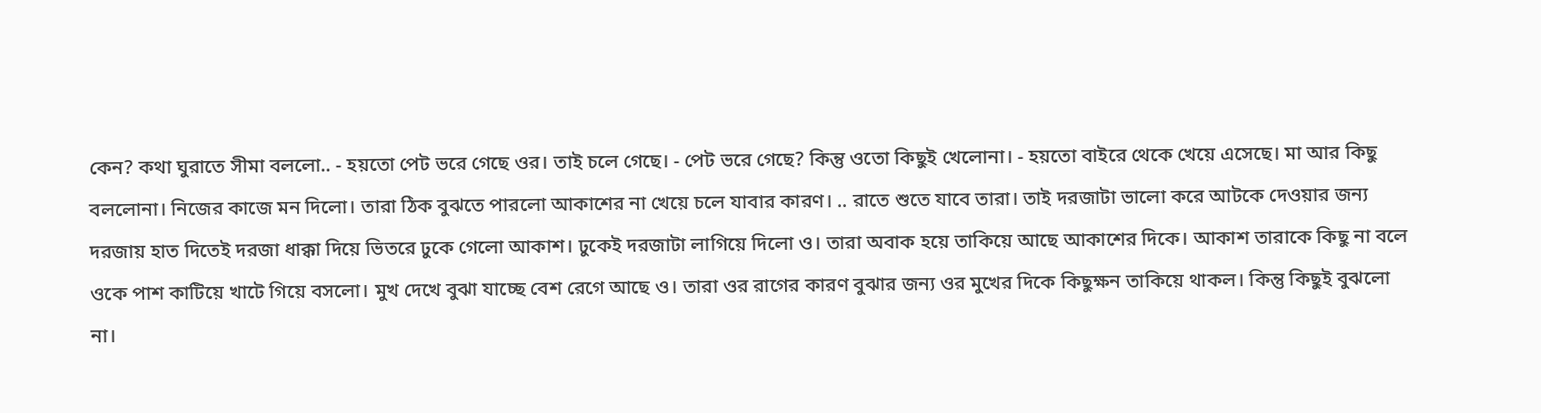কেন? কথা ঘুরাতে সীমা বললো.. - হয়তো পেট ভরে গেছে ওর। তাই চলে গেছে। - পেট ভরে গেছে? কিন্তু ওতো কিছুই খেলোনা। - হয়তো বাইরে থেকে খেয়ে এসেছে। মা আর কিছু বললোনা। নিজের কাজে মন দিলো। তারা ঠিক বুঝতে পারলো আকাশের না খেয়ে চলে যাবার কারণ। .. রাতে শুতে যাবে তারা। তাই দরজাটা ভালো করে আটকে দেওয়ার জন্য দরজায় হাত দিতেই দরজা ধাক্কা দিয়ে ভিতরে ঢুকে গেলো আকাশ। ঢুকেই দরজাটা লাগিয়ে দিলো ও। তারা অবাক হয়ে তাকিয়ে আছে আকাশের দিকে। আকাশ তারাকে কিছু না বলে ওকে পাশ কাটিয়ে খাটে গিয়ে বসলো। মুখ দেখে বুঝা যাচ্ছে বেশ রেগে আছে ও। তারা ওর রাগের কারণ বুঝার জন্য ওর মুখের দিকে কিছুক্ষন তাকিয়ে থাকল। কিন্তু কিছুই বুঝলো না।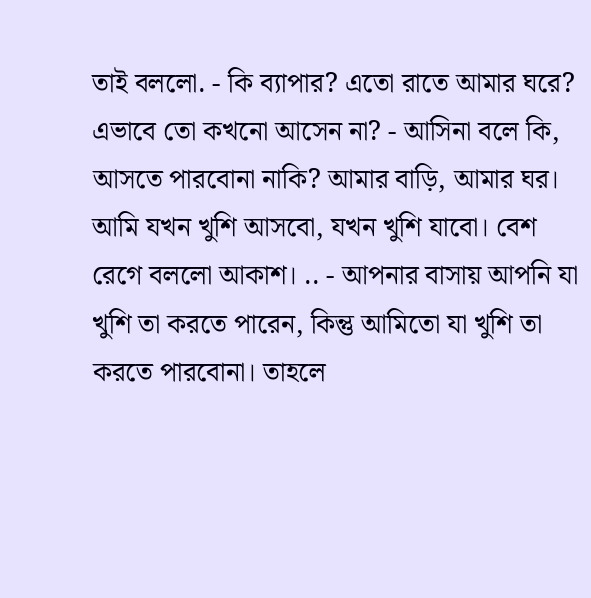তাই বললো. - কি ব্যাপার? এতো রাতে আমার ঘরে? এভাবে তো কখনো আসেন না? - আসিনা বলে কি, আসতে পারবোনা নাকি? আমার বাড়ি, আমার ঘর। আমি যখন খুশি আসবো, যখন খুশি যাবো। বেশ রেগে বললো আকাশ। .. - আপনার বাসায় আপনি যা খুশি তা করতে পারেন, কিন্তু আমিতো যা খুশি তা করতে পারবোনা। তাহলে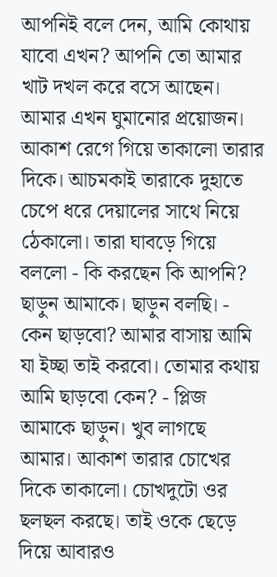আপনিই বলে দেন, আমি কোথায় যাবো এখন? আপনি তো আমার খাট দখল করে বসে আছেন। আমার এখন ঘুমানোর প্রয়োজন। আকাশ রেগে গিয়ে তাকালো তারার দিকে। আচমকাই তারাকে দুহাতে চেপে ধরে দেয়ালের সাথে নিয়ে ঠেকালো। তারা ঘাবড়ে গিয়ে বললো - কি করছেন কি আপনি? ছাড়ুন আমাকে। ছাড়ুন বলছি। - কেন ছাড়বো? আমার বাসায় আমি যা ইচ্ছা তাই করবো। তোমার কথায় আমি ছাড়বো কেন? - প্লিজ আমাকে ছাড়ুন। খুব লাগছে আমার। আকাশ তারার চোখের দিকে তাকালো। চোখদুটো ওর ছলছল করছে। তাই ওকে ছেড়ে দিয়ে আবারও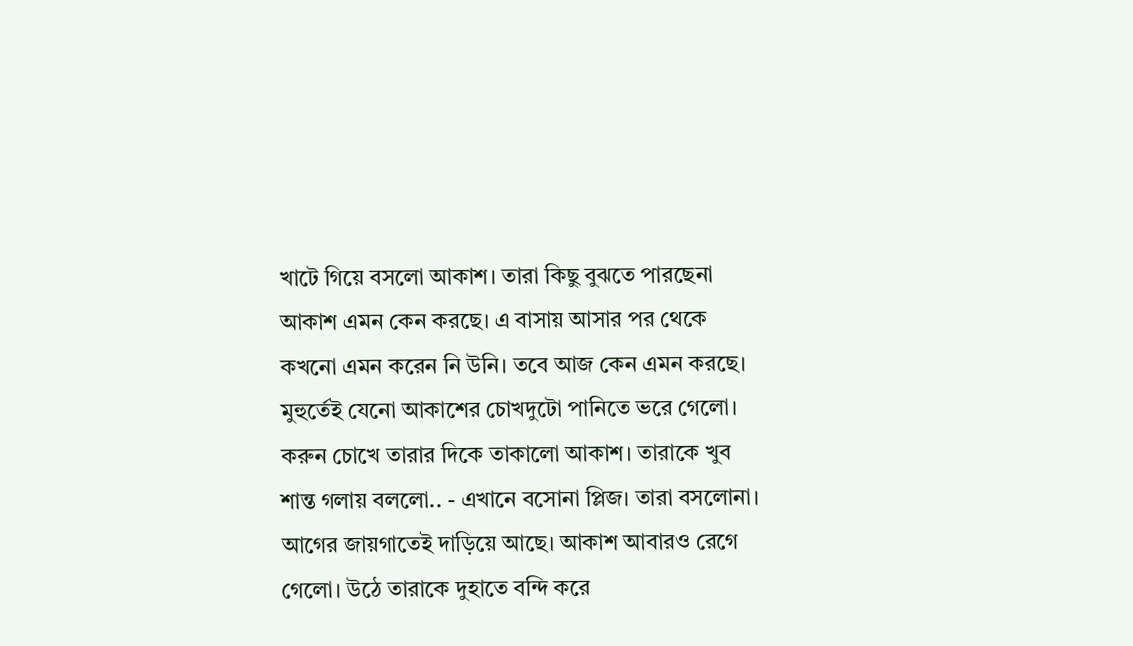খাটে গিয়ে বসলো আকাশ। তারা কিছু বুঝতে পারছেনা আকাশ এমন কেন করছে। এ বাসায় আসার পর থেকে কখনো এমন করেন নি উনি। তবে আজ কেন এমন করছে। মুহুর্তেই যেনো আকাশের চোখদুটো পানিতে ভরে গেলো। করুন চোখে তারার দিকে তাকালো আকাশ। তারাকে খুব শান্ত গলায় বললো.. - এখানে বসোনা প্লিজ। তারা বসলোনা। আগের জায়গাতেই দাড়িয়ে আছে। আকাশ আবারও রেগে গেলো। উঠে তারাকে দুহাতে বন্দি করে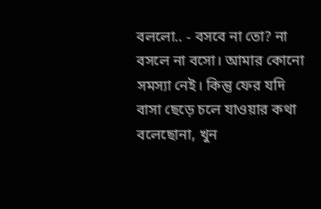বললো.. - বসবে না তো? না বসলে না বসো। আমার কোনো সমস্যা নেই। কিন্তু ফের যদি বাসা ছেড়ে চলে যাওয়ার কথা বলেছোনা, খুন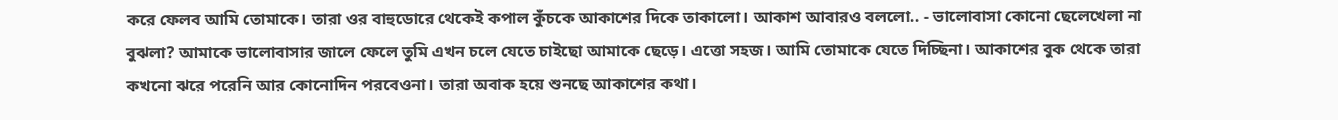করে ফেলব আমি তোমাকে। তারা ওর বাহুডোরে থেকেই কপাল কুঁচকে আকাশের দিকে তাকালো। আকাশ আবারও বললো.. - ভালোবাসা কোনো ছেলেখেলা না বুঝলা? আমাকে ভালোবাসার জালে ফেলে তুমি এখন চলে যেতে চাইছো আমাকে ছেড়ে। এত্তো সহজ। আমি তোমাকে যেতে দিচ্ছিনা। আকাশের বুক থেকে তারা কখনো ঝরে পরেনি আর কোনোদিন পরবেওনা। তারা অবাক হয়ে শুনছে আকাশের কথা।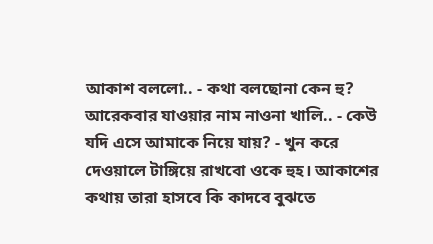আকাশ বললো.. - কথা বলছোনা কেন হু? আরেকবার যাওয়ার নাম নাওনা খালি.. - কেউ যদি এসে আমাকে নিয়ে যায়? - খুন করে দেওয়ালে টাঙ্গিয়ে রাখবো ওকে হুহ। আকাশের কথায় তারা হাসবে কি কাদবে বুঝতে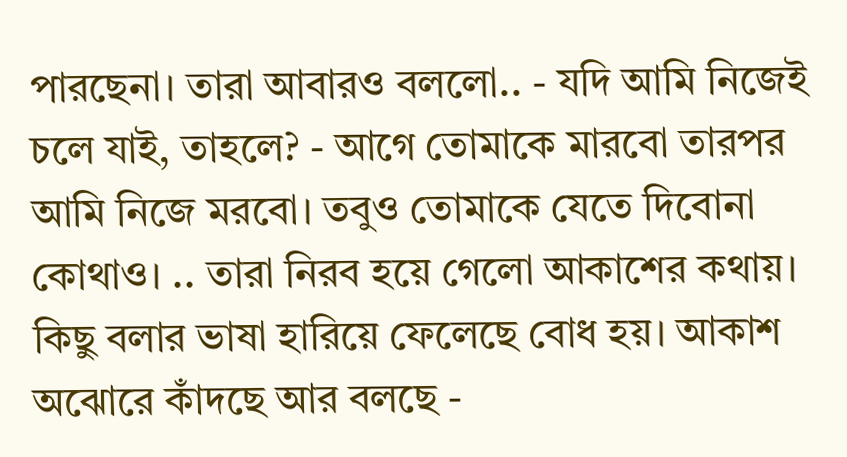পারছেনা। তারা আবারও বললো.. - যদি আমি নিজেই চলে যাই, তাহলে? - আগে তোমাকে মারবো তারপর আমি নিজে মরবো। তবুও তোমাকে যেতে দিবোনা কোথাও। .. তারা নিরব হয়ে গেলো আকাশের কথায়। কিছু বলার ভাষা হারিয়ে ফেলেছে বোধ হয়। আকাশ অঝোরে কাঁদছে আর বলছে -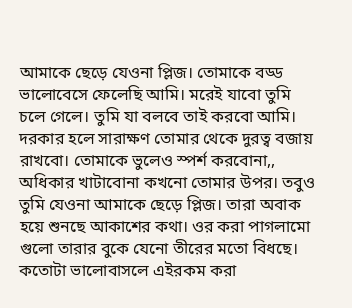আমাকে ছেড়ে যেওনা প্লিজ। তোমাকে বড্ড ভালোবেসে ফেলেছি আমি। মরেই যাবো তুমি চলে গেলে। তুমি যা বলবে তাই করবো আমি। দরকার হলে সারাক্ষণ তোমার থেকে দুরত্ব বজায় রাখবো। তোমাকে ভুলেও স্পর্শ করবোনা,, অধিকার খাটাবোনা কখনো তোমার উপর। তবুও তুমি যেওনা আমাকে ছেড়ে প্লিজ। তারা অবাক হয়ে শুনছে আকাশের কথা। ওর করা পাগলামো গুলো তারার বুকে যেনো তীরের মতো বিধছে। কতোটা ভালোবাসলে এইরকম করা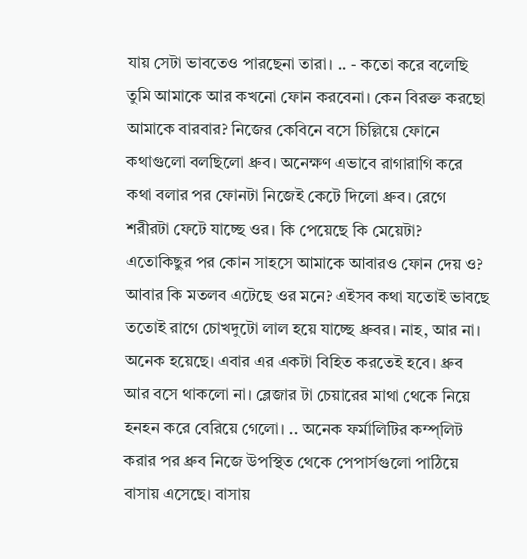যায় সেটা ভাবতেও পারছেনা তারা। .. - কতো করে বলেছি তুমি আমাকে আর কখনো ফোন করবেনা। কেন বিরক্ত করছো আমাকে বারবার? নিজের কেবিনে বসে চিল্লিয়ে ফোনে কথাগুলো বলছিলো ধ্রুব। অনেক্ষণ এভাবে রাগারাগি করে কথা বলার পর ফোনটা নিজেই কেটে দিলো ধ্রুব। রেগে শরীরটা ফেটে যাচ্ছে ওর। কি পেয়েছে কি মেয়েটা? এতোকিছুর পর কোন সাহসে আমাকে আবারও ফোন দেয় ও? আবার কি মতলব এটেছে ওর মনে? এইসব কথা যতোই ভাবছে ততোই রাগে চোখদুটো লাল হয়ে যাচ্ছে ধ্রুবর। নাহ, আর না। অনেক হয়েছে। এবার এর একটা বিহিত করতেই হবে। ধ্রুব আর বসে থাকলো না। ব্লেজার টা চেয়ারের মাথা থেকে নিয়ে হনহন করে বেরিয়ে গেলো। .. অনেক ফর্মালিটির কম্প্লিট করার পর ধ্রুব নিজে উপস্থিত থেকে পেপার্সগুলো পাঠিয়ে বাসায় এসেছে। বাসায়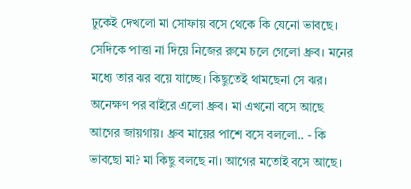ঢুকেই দেখলো মা সোফায় বসে থেকে কি যেনো ভাবছে। সেদিকে পাত্তা না দিয়ে নিজের রুমে চলে গেলো ধ্রুব। মনের মধ্যে তার ঝর বয়ে যাচ্ছে। কিছুতেই থামছেনা সে ঝর। অনেক্ষণ পর বাইরে এলো ধ্রুব। মা এখনো বসে আছে আগের জায়গায়। ধ্রুব মায়ের পাশে বসে বললো.. - কি ভাবছো মা? মা কিছু বলছে না। আগের মতোই বসে আছে।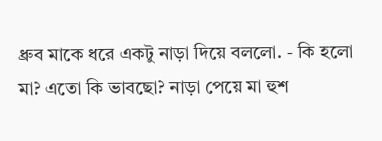ধ্রুব মাকে ধরে একটু নাড়া দিয়ে বললো. - কি হলো মা? এতো কি ভাবছো? নাড়া পেয়ে মা হুশ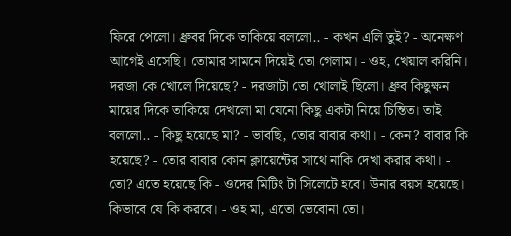ফিরে পেলো। ধ্রুবর দিকে তাকিয়ে বললো.. - কখন এলি তুই? - অনেক্ষণ আগেই এসেছি। তোমার সামনে দিয়েই তো গেলাম। - ওহ, খেয়াল করিনি। দরজা কে খোলে দিয়েছে? - দরজাটা তো খোলাই ছিলো। ধ্রুব কিছুক্ষন মায়ের দিকে তাকিয়ে দেখলো মা যেনো কিছু একটা নিয়ে চিন্তিত। তাই বললো.. - কিছু হয়েছে মা? - ভাবছি, তোর বাবার কথা। - কেন? বাবার কি হয়েছে? - তোর বাবার কোন ক্লায়েন্টের সাথে নাকি দেখা করার কথা। - তো? এতে হয়েছে কি - ওদের মিটিং টা সিলেটে হবে। উনার বয়স হয়েছে। কিভাবে যে কি করবে। - ওহ মা, এতো ভেবোনা তো।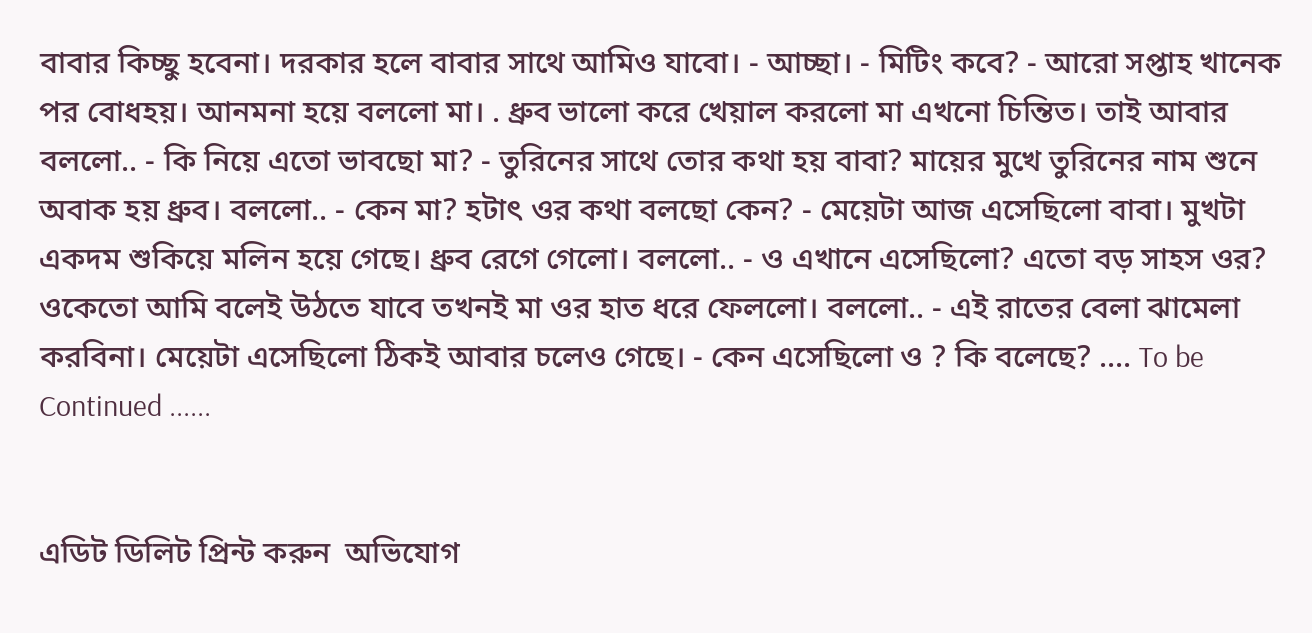বাবার কিচ্ছু হবেনা। দরকার হলে বাবার সাথে আমিও যাবো। - আচ্ছা। - মিটিং কবে? - আরো সপ্তাহ খানেক পর বোধহয়। আনমনা হয়ে বললো মা। . ধ্রুব ভালো করে খেয়াল করলো মা এখনো চিন্তিত। তাই আবার বললো.. - কি নিয়ে এতো ভাবছো মা? - তুরিনের সাথে তোর কথা হয় বাবা? মায়ের মুখে তুরিনের নাম শুনে অবাক হয় ধ্রুব। বললো.. - কেন মা? হটাৎ ওর কথা বলছো কেন? - মেয়েটা আজ এসেছিলো বাবা। মুখটা একদম শুকিয়ে মলিন হয়ে গেছে। ধ্রুব রেগে গেলো। বললো.. - ও এখানে এসেছিলো? এতো বড় সাহস ওর? ওকেতো আমি বলেই উঠতে যাবে তখনই মা ওর হাত ধরে ফেললো। বললো.. - এই রাতের বেলা ঝামেলা করবিনা। মেয়েটা এসেছিলো ঠিকই আবার চলেও গেছে। - কেন এসেছিলো ও ? কি বলেছে? .... To be Continued ......


এডিট ডিলিট প্রিন্ট করুন  অভিযোগ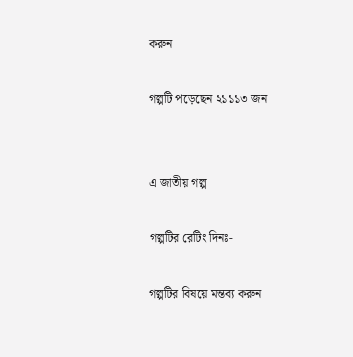করুন

গল্পটি পড়েছেন ২১১১৩ জন


এ জাতীয় গল্প

গল্পটির রেটিং দিনঃ-

গল্পটির বিষয়ে মন্তব্য করুন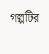গল্পটির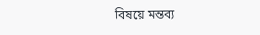বিষয়ে মন্তব্য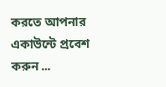করতে আপনার একাউন্টে প্রবেশ করুন ...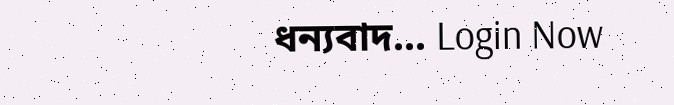ধন্যবাদ... Login Now